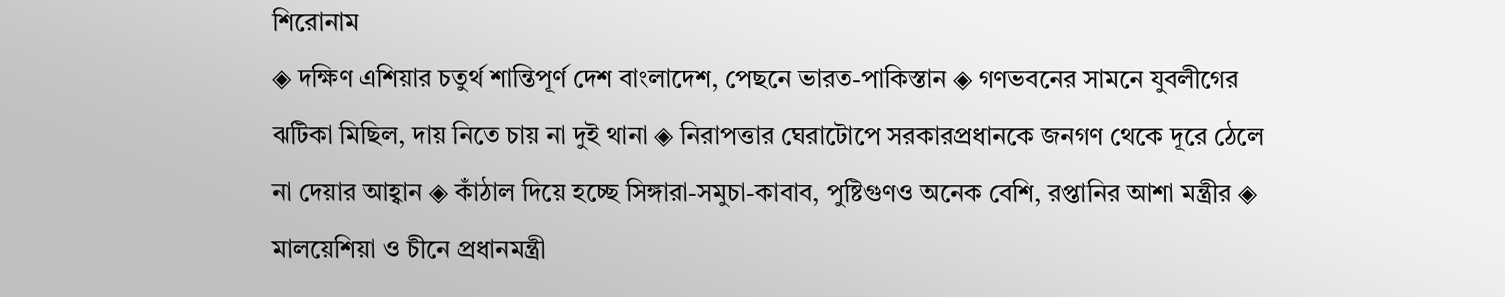শিরোনাম
◈ দক্ষিণ এশিয়ার চতুর্থ শান্তিপূর্ণ দেশ বাংলাদেশ, পেছনে ভারত-পাকিস্তান ◈ গণভবনের সামনে যুবলীগের ঝটিকা মিছিল, দায় নিতে চায় না দুই থানা ◈ নিরাপত্তার ঘেরাটোপে সরকারপ্রধানকে জনগণ থেকে দূরে ঠেলে না দেয়ার আহ্বান ◈ কাঁঠাল দিয়ে হচ্ছে সিঙ্গারা-সমুচা-কাবাব, পুষ্টিগুণও অনেক বেশি, রপ্তানির আশা মন্ত্রীর ◈ মালয়েশিয়া ও চীনে প্রধানমন্ত্রী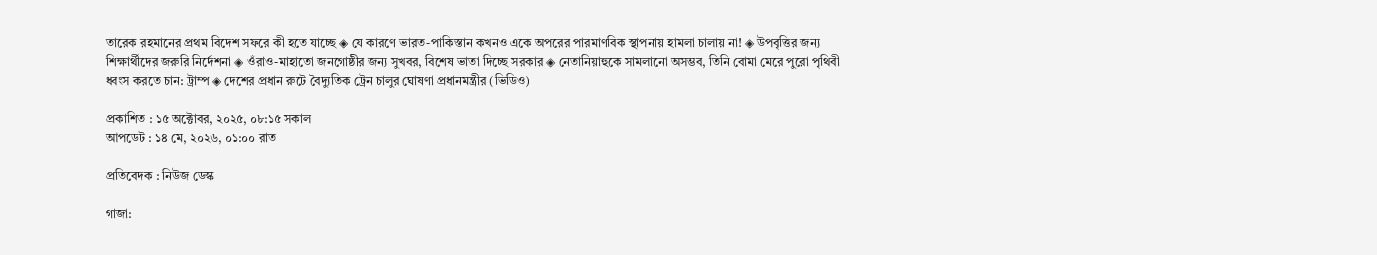তারেক রহমানের প্রথম বিদেশ সফরে কী হতে যাচ্ছে ◈ যে কারণে ভারত-পাকিস্তান কখনও একে অপরের পারমাণবিক স্থাপনায় হামলা চালায় না! ◈ উপবৃত্তির জন্য শিক্ষার্থীদের জরুরি নির্দেশনা ◈ ওঁরাও-মাহাতো জনগোষ্ঠীর জন্য সুখবর, বিশেষ ভাতা দিচ্ছে সরকার ◈ নেতানিয়াহুকে সামলানো অসম্ভব, তিনি বোমা মেরে পুরো পৃথিবী ধ্বংস করতে চান: ট্রাম্প ◈ দেশের প্রধান রুটে বৈদ্যুতিক ট্রেন চালুর ঘোষণা প্রধানমন্ত্রীর (ভিডিও)

প্রকাশিত : ১৫ অক্টোবর, ২০২৫, ০৮:১৫ সকাল
আপডেট : ১৪ মে, ২০২৬, ০১:০০ রাত

প্রতিবেদক : নিউজ ডেস্ক

গাজা: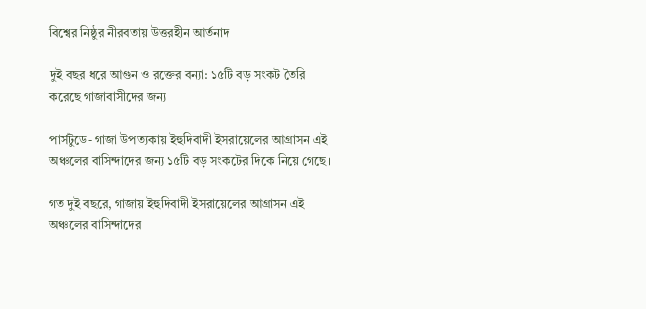বিশ্বের নিষ্ঠুর নীরবতায় উত্তরহীন আর্তনাদ

দুই বছর ধরে আগুন ও রক্তের বন্যা: ১৫টি বড় সংকট তৈরি করেছে গাজাবাসীদের জন্য

পার্সটুডে- গাজা উপত্যকায় ইহুদিবাদী ইসরায়েলের আগ্রাসন এই অঞ্চলের বাসিন্দাদের জন্য ১৫টি বড় সংকটের দিকে নিয়ে গেছে।

গত দুই বছরে, গাজায় ইহুদিবাদী ইসরায়েলের আগ্রাসন এই অঞ্চলের বাসিন্দাদের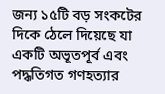জন্য ১৫টি বড় সংকটের দিকে ঠেলে দিয়েছে যা একটি অভূতপূর্ব এবং পদ্ধতিগত গণহত্যার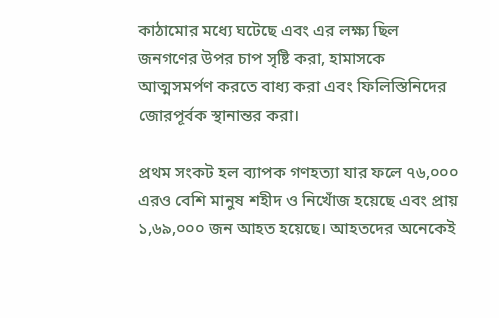কাঠামোর মধ্যে ঘটেছে এবং এর লক্ষ্য ছিল জনগণের উপর চাপ সৃষ্টি করা, হামাসকে আত্মসমর্পণ করতে বাধ্য করা এবং ফিলিস্তিনিদের জোরপূর্বক স্থানান্তর করা।

প্রথম সংকট হল ব্যাপক গণহত্যা যার ফলে ৭৬,০০০ এরও বেশি মানুষ শহীদ ও নিখোঁজ হয়েছে এবং প্রায় ১,৬৯,০০০ জন আহত হয়েছে। আহতদের অনেকেই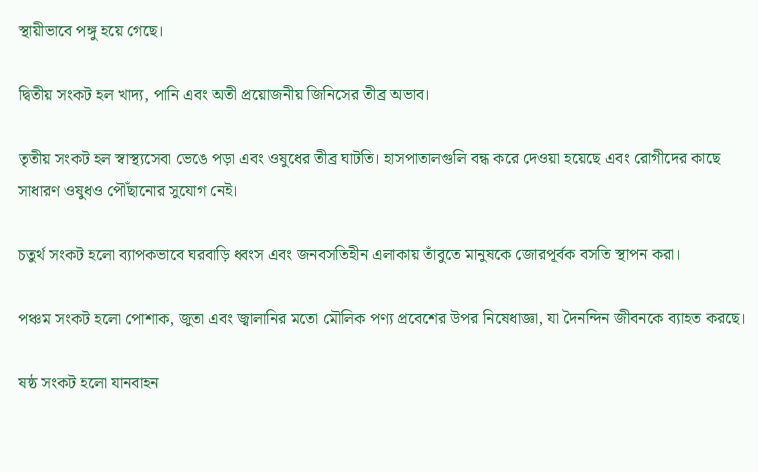স্থায়ীভাবে পঙ্গু হয়ে গেছে।

দ্বিতীয় সংকট হল খাদ্য, পানি এবং অতী প্রয়োজনীয় জিনিসের তীব্র অভাব।

তৃতীয় সংকট হল স্বাস্থ্যসেবা ভেঙে পড়া এবং ওষুধের তীব্র ঘাটতি। হাসপাতালগুলি বন্ধ করে দেওয়া হয়েছে এবং রোগীদের কাছে সাধারণ ওষুধও পৌঁছানোর সুযোগ নেই।

চতুর্থ সংকট হলো ব্যাপকভাবে ঘরবাড়ি ধ্বংস এবং জনবসতিহীন এলাকায় তাঁবুতে মানুষকে জোরপূর্বক বসতি স্থাপন করা।

পঞ্চম সংকট হলো পোশাক, জুতা এবং জ্বালানির মতো মৌলিক পণ্য প্রবেশের উপর নিষেধাজ্ঞা, যা দৈনন্দিন জীবনকে ব্যাহত করছে।

ষষ্ঠ সংকট হলো যানবাহন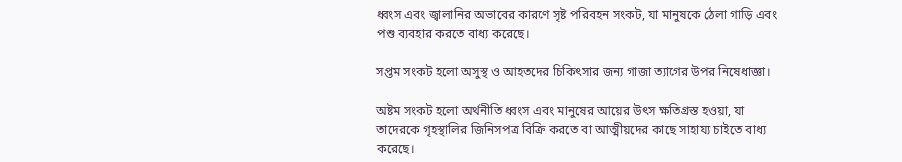ধ্বংস এবং জ্বালানির অভাবের কারণে সৃষ্ট পরিবহন সংকট, যা মানুষকে ঠেলা গাড়ি এবং পশু ব্যবহার করতে বাধ্য করেছে।

সপ্তম সংকট হলো অসুস্থ ও আহতদের চিকিৎসার জন্য গাজা ত্যাগের উপর নিষেধাজ্ঞা।

অষ্টম সংকট হলো অর্থনীতি ধ্বংস এবং মানুষের আয়ের উৎস ক্ষতিগ্রস্ত হওয়া, যা তাদেরকে গৃহস্থালির জিনিসপত্র বিক্রি করতে বা আত্মীয়দের কাছে সাহায্য চাইতে বাধ্য করেছে।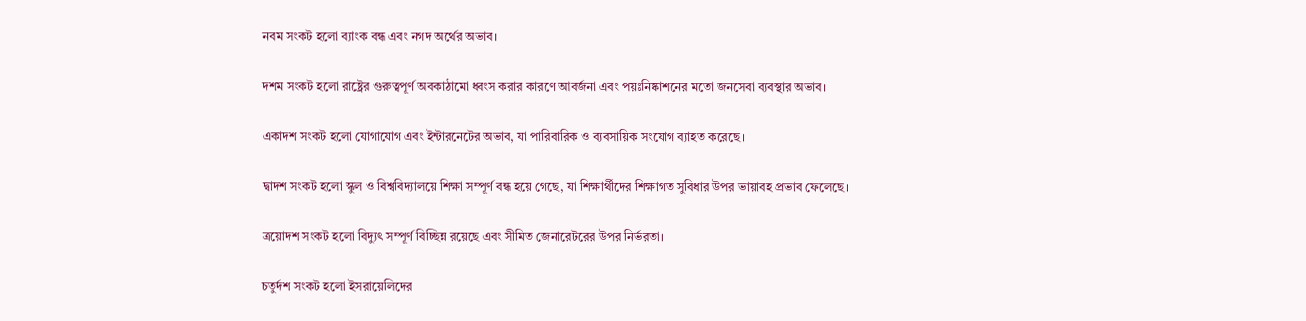নবম সংকট হলো ব্যাংক বন্ধ এবং নগদ অর্থের অভাব।

দশম সংকট হলো রাষ্ট্রের গুরুত্বপূর্ণ অবকাঠামো ধ্বংস করার কারণে আবর্জনা এবং পয়ঃনিষ্কাশনের মতো জনসেবা ব্যবস্থার অভাব।

একাদশ সংকট হলো যোগাযোগ এবং ইন্টারনেটের অভাব, যা পারিবারিক ও ব্যবসায়িক সংযোগ ব্যাহত করেছে।

দ্বাদশ সংকট হলো স্কুল ও বিশ্ববিদ্যালয়ে শিক্ষা সম্পূর্ণ বন্ধ হয়ে গেছে, যা শিক্ষার্থীদের শিক্ষাগত সুবিধার উপর ভায়াবহ প্রভাব ফেলেছে।

ত্রয়োদশ সংকট হলো বিদ্যুৎ সম্পূর্ণ বিচ্ছিন্ন রয়েছে এবং সীমিত জেনারেটরের উপর নির্ভরতা।

চতুর্দশ সংকট হলো ইসরায়েলিদের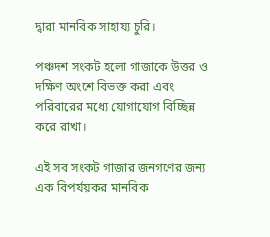দ্বারা মানবিক সাহায্য চুরি।

পঞ্চদশ সংকট হলো গাজাকে উত্তর ও দক্ষিণ অংশে বিভক্ত করা এবং পরিবারের মধ্যে যোগাযোগ বিচ্ছিন্ন করে রাখা।

এই সব সংকট গাজার জনগণের জন্য এক বিপর্যয়কর মানবিক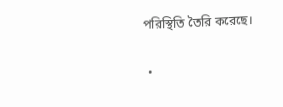পরিস্থিতি তৈরি করেছে।

  •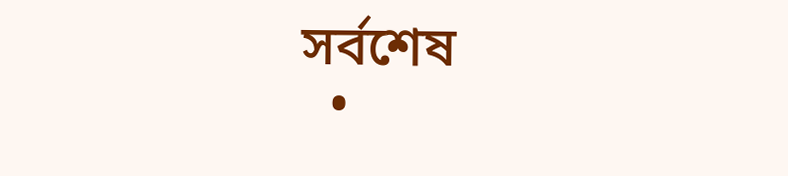সর্বশেষ
  •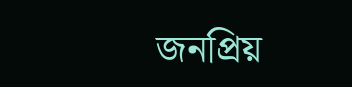জনপ্রিয়